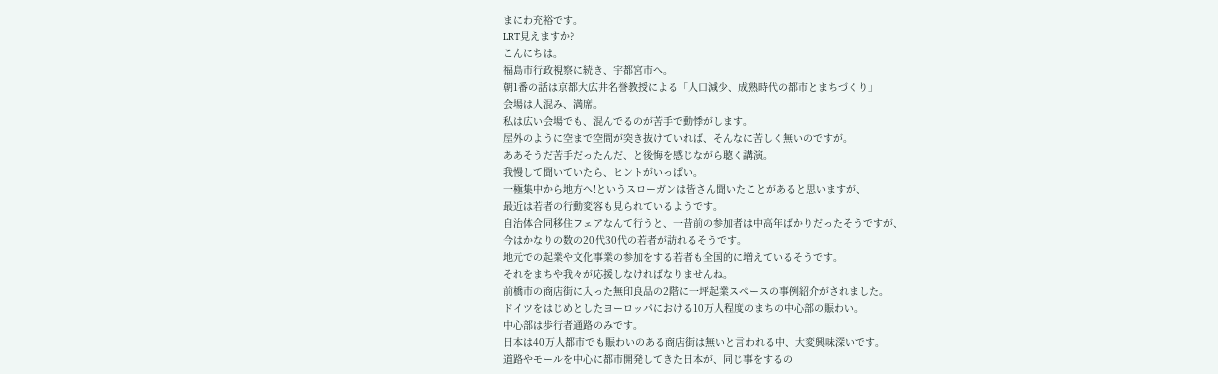まにわ充裕です。
LRT見えますか?
こんにちは。
福島市行政視察に続き、宇都宮市へ。
朝1番の話は京都大広井名誉教授による「人口減少、成熟時代の都市とまちづくり」
会場は人混み、満席。
私は広い会場でも、混んでるのが苦手で動悸がします。
屋外のように空まで空間が突き抜けていれば、そんなに苦しく無いのですが。
ああそうだ苦手だったんだ、と後悔を感じながら聴く講演。
我慢して聞いていたら、ヒントがいっぱい。
一極集中から地方へ!というスローガンは皆さん聞いたことがあると思いますが、
最近は若者の行動変容も見られているようです。
自治体合同移住フェアなんて行うと、一昔前の参加者は中高年ばかりだったそうですが、
今はかなりの数の20代30代の若者が訪れるそうです。
地元での起業や文化事業の参加をする若者も全国的に増えているそうです。
それをまちや我々が応援しなければなりませんね。
前橋市の商店街に入った無印良品の2階に一坪起業スペースの事例紹介がされました。
ドイツをはじめとしたヨーロッパにおける10万人程度のまちの中心部の賑わい。
中心部は歩行者通路のみです。
日本は40万人都市でも賑わいのある商店街は無いと言われる中、大変興味深いです。
道路やモールを中心に都市開発してきた日本が、同じ事をするの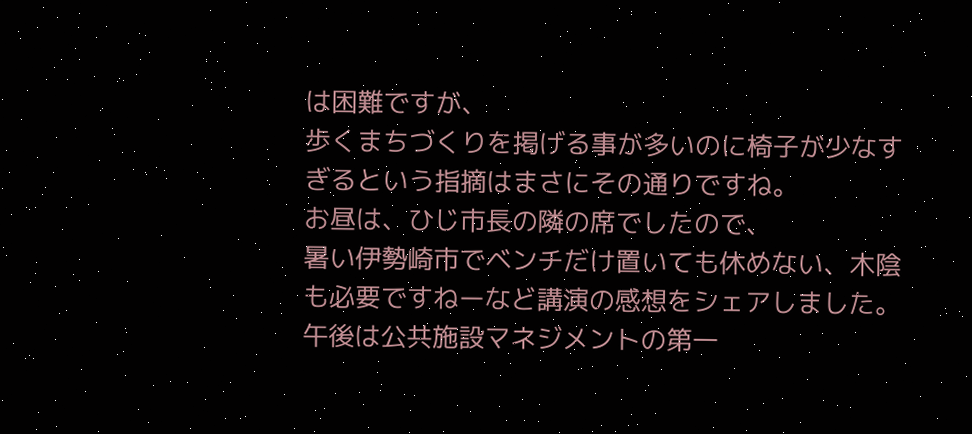は困難ですが、
歩くまちづくりを掲げる事が多いのに椅子が少なすぎるという指摘はまさにその通りですね。
お昼は、ひじ市長の隣の席でしたので、
暑い伊勢崎市でベンチだけ置いても休めない、木陰も必要ですねーなど講演の感想をシェアしました。
午後は公共施設マネジメントの第一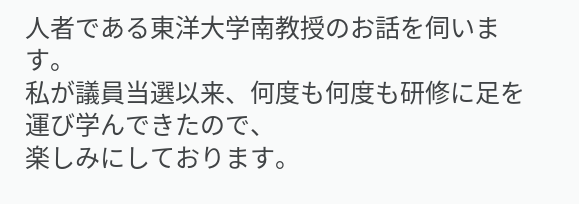人者である東洋大学南教授のお話を伺います。
私が議員当選以来、何度も何度も研修に足を運び学んできたので、
楽しみにしております。